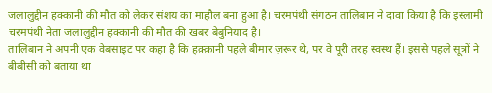जलालुद्दीन हक्कानी की मौत को लेकर संशय का माहौल बना हुआ है। चरमपंथी संगठन तालिबान ने दावा किया है कि इस्लामी चरमपंथी नेता जलालुद्दीन हक्कानी की मौत की खबर बेबुनियाद है।
तालिबान ने अपनी एक वेबसाइट पर कहा है कि हक़्क़ानी पहले बीमार ज़रूर थे, पर वे पूरी तरह स्वस्थ हैं। इससे पहले सूत्रों ने बीबीसी को बताया था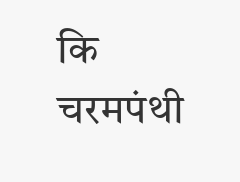कि चरमपंथी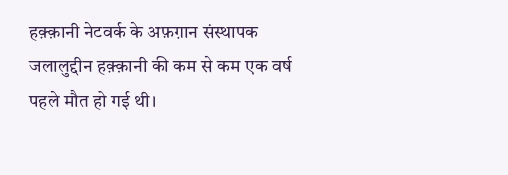हक़्क़ानी नेटवर्क के अफ़ग़ान संस्थापक जलालुद्दीन हक़्क़ानी की कम से कम एक वर्ष पहले मौत हो गई थी।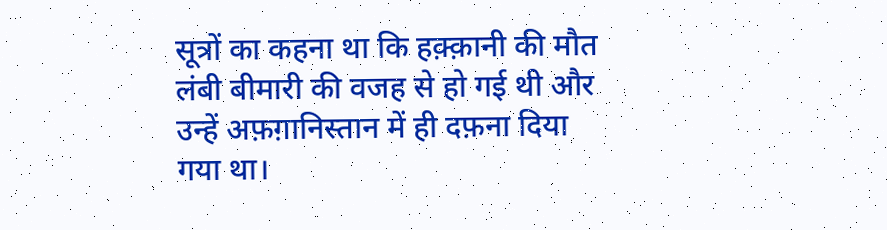सूत्रों का कहना था कि हक़्क़ानी की मौत लंबी बीमारी की वजह से हो गई थी और उन्हें अफ़ग़ानिस्तान में ही दफ़ना दिया गया था।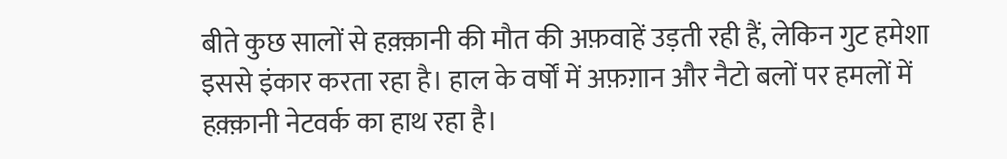बीते कुछ सालों से हक़्क़ानी की मौत की अफ़वाहें उड़ती रही हैं, लेकिन गुट हमेशा इससे इंकार करता रहा है। हाल के वर्षों में अफ़ग़ान और नैटो बलों पर हमलों में हक़्क़ानी नेटवर्क का हाथ रहा है।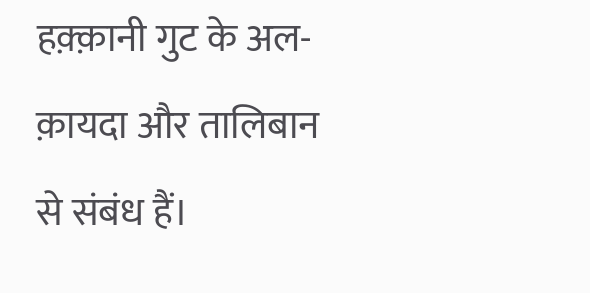हक़्क़ानी गुट के अल-क़ायदा और तालिबान से संबंध हैं।